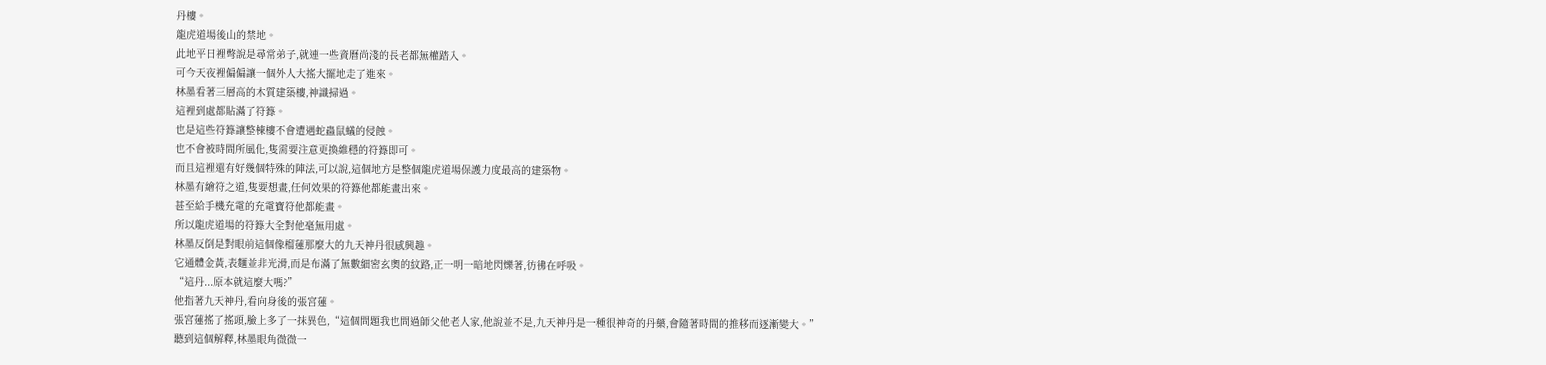丹樓。
龍虎道場後山的禁地。
此地平日裡彆說是尋常弟子,就連一些資曆尚淺的長老都無權踏入。
可今天夜裡偏偏讓一個外人大搖大擺地走了進來。
林墨看著三層高的木質建築樓,神識掃過。
這裡到處都貼滿了符籙。
也是這些符籙讓整棟樓不會遭遇蛇蟲鼠蟻的侵蝕。
也不會被時間所風化,隻需要注意更換維穩的符籙即可。
而且這裡還有好幾個特殊的陣法,可以說,這個地方是整個龍虎道場保護力度最高的建築物。
林墨有繪符之道,隻要想畫,任何效果的符籙他都能畫出來。
甚至給手機充電的充電寶符他都能畫。
所以龍虎道場的符籙大全對他毫無用處。
林墨反倒是對眼前這個像榴蓮那麼大的九天神丹很感興趣。
它通體金黃,表麵並非光滑,而是布滿了無數細密玄奧的紋路,正一明一暗地閃爍著,彷彿在呼吸。
“這丹...原本就這麼大嗎?”
他指著九天神丹,看向身後的張宮蓮。
張宮蓮搖了搖頭,臉上多了一抹異色,“這個問題我也問過師父他老人家,他說並不是,九天神丹是一種很神奇的丹藥,會隨著時間的推移而逐漸變大。”
聽到這個解釋,林墨眼角微微一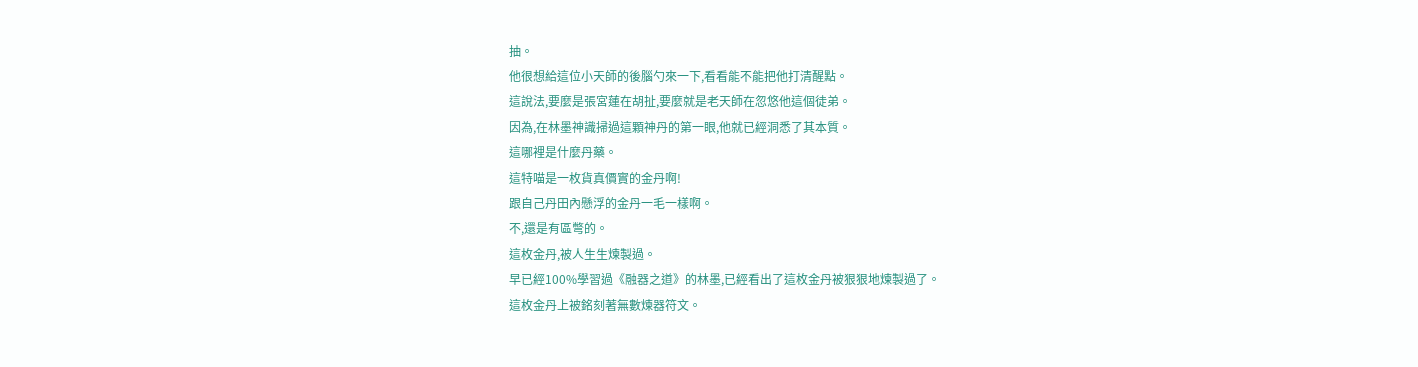抽。
他很想給這位小天師的後腦勺來一下,看看能不能把他打清醒點。
這說法,要麼是張宮蓮在胡扯,要麼就是老天師在忽悠他這個徒弟。
因為,在林墨神識掃過這顆神丹的第一眼,他就已經洞悉了其本質。
這哪裡是什麼丹藥。
這特喵是一枚貨真價實的金丹啊!
跟自己丹田內懸浮的金丹一毛一樣啊。
不,還是有區彆的。
這枚金丹,被人生生煉製過。
早已經100%學習過《融器之道》的林墨,已經看出了這枚金丹被狠狠地煉製過了。
這枚金丹上被銘刻著無數煉器符文。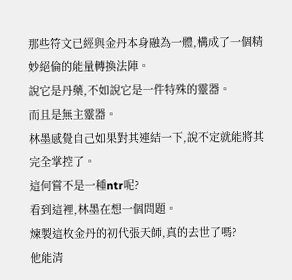那些符文已經與金丹本身融為一體,構成了一個精妙絕倫的能量轉換法陣。
說它是丹藥,不如說它是一件特殊的靈器。
而且是無主靈器。
林墨感覺自己如果對其連結一下,說不定就能將其完全掌控了。
這何嘗不是一種ntr呢?
看到這裡,林墨在想一個問題。
煉製這枚金丹的初代張天師,真的去世了嗎?
他能清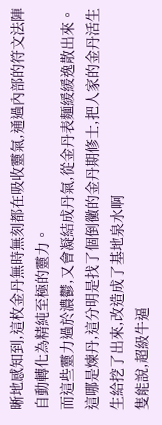晰地感知到,這枚金丹無時無刻都在吸收靈氣,通過內部的符文法陣自動轉化為精純至極的靈力。
而這些靈力過於濃鬱,又會凝結成丹氣,從金丹表麵緩緩逸散出來。
這哪是煉丹,這分明是找了個倒黴的金丹期修士,把人家的金丹活生生給挖了出來,改造成了基地泉水啊
隻能說,超級牛逼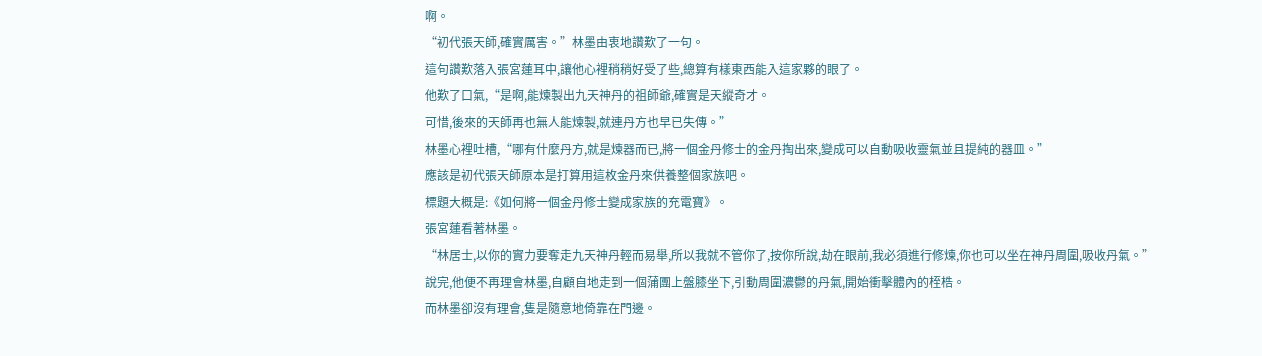啊。
“初代張天師,確實厲害。”林墨由衷地讚歎了一句。
這句讚歎落入張宮蓮耳中,讓他心裡稍稍好受了些,總算有樣東西能入這家夥的眼了。
他歎了口氣,“是啊,能煉製出九天神丹的祖師爺,確實是天縱奇才。
可惜,後來的天師再也無人能煉製,就連丹方也早已失傳。”
林墨心裡吐槽,“哪有什麼丹方,就是煉器而已,將一個金丹修士的金丹掏出來,變成可以自動吸收靈氣並且提純的器皿。”
應該是初代張天師原本是打算用這枚金丹來供養整個家族吧。
標題大概是:《如何將一個金丹修士變成家族的充電寶》。
張宮蓮看著林墨。
“林居士,以你的實力要奪走九天神丹輕而易舉,所以我就不管你了,按你所說,劫在眼前,我必須進行修煉,你也可以坐在神丹周圍,吸收丹氣。”
說完,他便不再理會林墨,自顧自地走到一個蒲團上盤膝坐下,引動周圍濃鬱的丹氣,開始衝擊體內的桎梏。
而林墨卻沒有理會,隻是隨意地倚靠在門邊。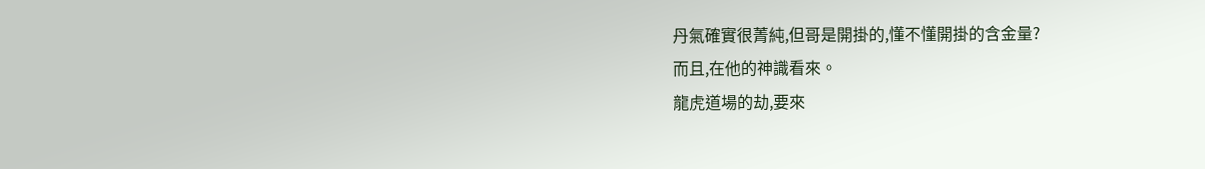丹氣確實很菁純,但哥是開掛的,懂不懂開掛的含金量?
而且,在他的神識看來。
龍虎道場的劫,要來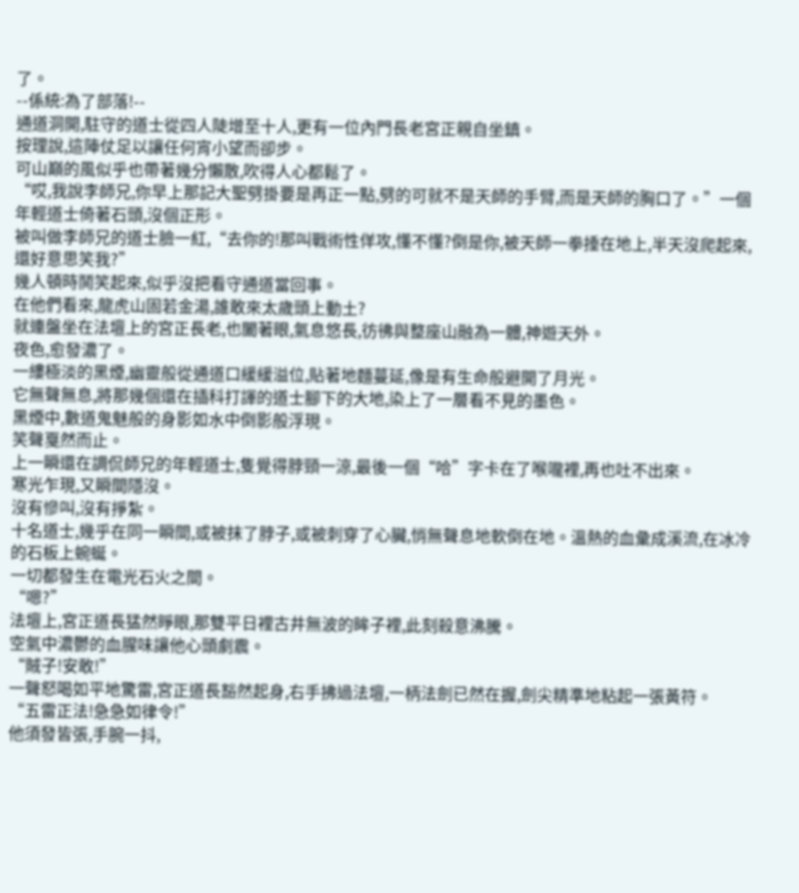了。
--係統:為了部落!--
通道洞開,駐守的道士從四人陡增至十人,更有一位內門長老宮正親自坐鎮。
按理說,這陣仗足以讓任何宵小望而卻步。
可山巔的風似乎也帶著幾分懶散,吹得人心都鬆了。
“哎,我說李師兄,你早上那記大聖劈掛要是再正一點,劈的可就不是天師的手臂,而是天師的胸口了。”一個年輕道士倚著石頭,沒個正形。
被叫做李師兄的道士臉一紅,“去你的!那叫戰術性佯攻,懂不懂?倒是你,被天師一拳捶在地上,半天沒爬起來,還好意思笑我?”
幾人頓時鬨笑起來,似乎沒把看守通道當回事。
在他們看來,龍虎山固若金湯,誰敢來太歲頭上動土?
就連盤坐在法壇上的宮正長老,也闔著眼,氣息悠長,彷彿與整座山融為一體,神遊天外。
夜色,愈發濃了。
一縷極淡的黑煙,幽靈般從通道口緩緩溢位,貼著地麵蔓延,像是有生命般避開了月光。
它無聲無息,將那幾個還在插科打諢的道士腳下的大地,染上了一層看不見的墨色。
黑煙中,數道鬼魅般的身影如水中倒影般浮現。
笑聲戛然而止。
上一瞬還在調侃師兄的年輕道士,隻覺得脖頸一涼,最後一個“哈”字卡在了喉嚨裡,再也吐不出來。
寒光乍現,又瞬間隱沒。
沒有慘叫,沒有掙紮。
十名道士,幾乎在同一瞬間,或被抹了脖子,或被刺穿了心臟,悄無聲息地軟倒在地。溫熱的血彙成溪流,在冰冷的石板上蜿蜒。
一切都發生在電光石火之間。
“嗯?”
法壇上,宮正道長猛然睜眼,那雙平日裡古井無波的眸子裡,此刻殺意沸騰。
空氣中濃鬱的血腥味讓他心頭劇震。
“賊子!安敢!”
一聲怒喝如平地驚雷,宮正道長豁然起身,右手拂過法壇,一柄法劍已然在握,劍尖精準地粘起一張黃符。
“五雷正法!急急如律令!”
他須發皆張,手腕一抖,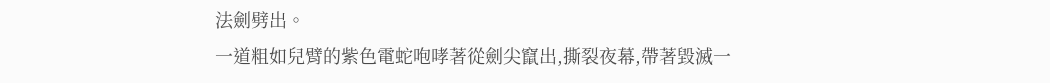法劍劈出。
一道粗如兒臂的紫色電蛇咆哮著從劍尖竄出,撕裂夜幕,帶著毀滅一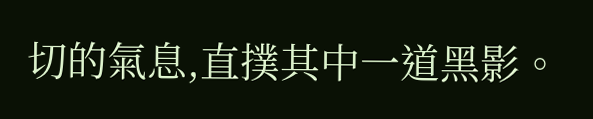切的氣息,直撲其中一道黑影。